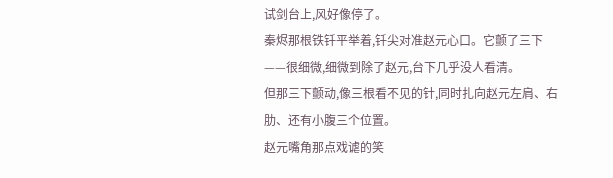试剑台上,风好像停了。
秦烬那根铁钎平举着,钎尖对准赵元心口。它颤了三下——很细微,细微到除了赵元,台下几乎没人看清。
但那三下颤动,像三根看不见的针,同时扎向赵元左肩、右肋、还有小腹三个位置。
赵元嘴角那点戏谑的笑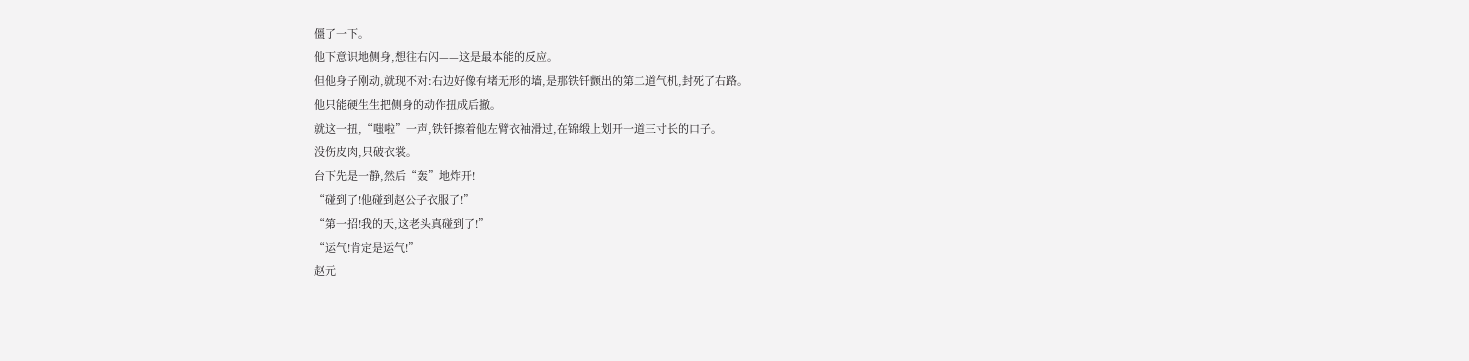僵了一下。
他下意识地侧身,想往右闪——这是最本能的反应。
但他身子刚动,就现不对:右边好像有堵无形的墙,是那铁钎颤出的第二道气机,封死了右路。
他只能硬生生把侧身的动作扭成后撤。
就这一扭,“嗤啦”一声,铁钎擦着他左臂衣袖滑过,在锦缎上划开一道三寸长的口子。
没伤皮肉,只破衣裳。
台下先是一静,然后“轰”地炸开!
“碰到了!他碰到赵公子衣服了!”
“第一招!我的天,这老头真碰到了!”
“运气!肯定是运气!”
赵元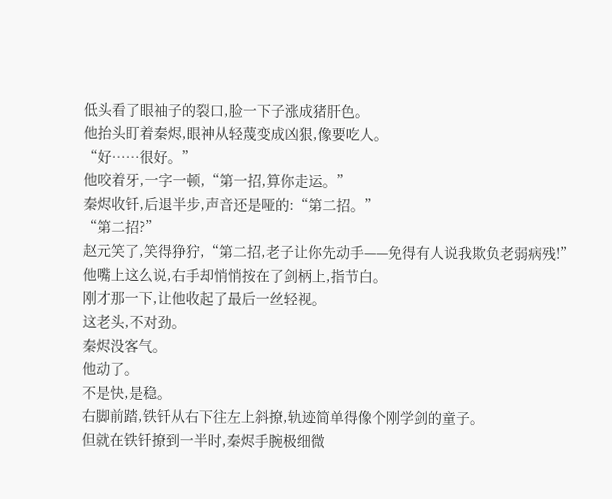低头看了眼袖子的裂口,脸一下子涨成猪肝色。
他抬头盯着秦烬,眼神从轻蔑变成凶狠,像要吃人。
“好……很好。”
他咬着牙,一字一顿,“第一招,算你走运。”
秦烬收钎,后退半步,声音还是哑的:“第二招。”
“第二招?”
赵元笑了,笑得狰狞,“第二招,老子让你先动手——免得有人说我欺负老弱病残!”
他嘴上这么说,右手却悄悄按在了剑柄上,指节白。
刚才那一下,让他收起了最后一丝轻视。
这老头,不对劲。
秦烬没客气。
他动了。
不是快,是稳。
右脚前踏,铁钎从右下往左上斜撩,轨迹简单得像个刚学剑的童子。
但就在铁钎撩到一半时,秦烬手腕极细微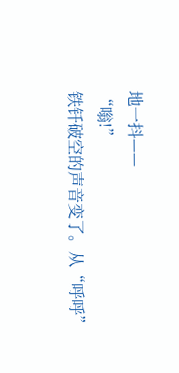地一抖——
“嗡!”
铁钎破空的声音变了。从“呼呼”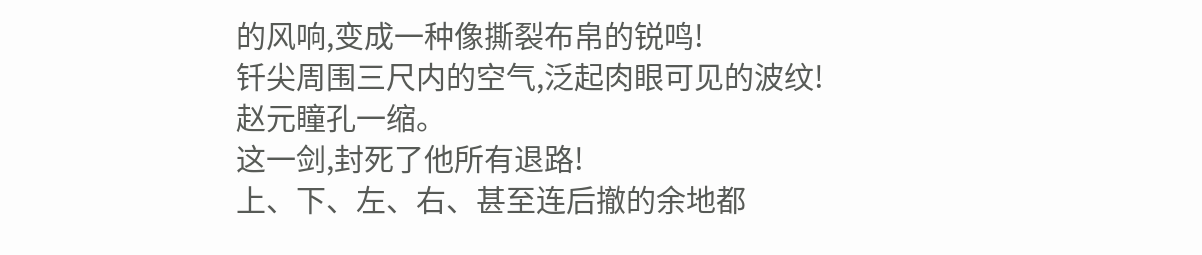的风响,变成一种像撕裂布帛的锐鸣!
钎尖周围三尺内的空气,泛起肉眼可见的波纹!
赵元瞳孔一缩。
这一剑,封死了他所有退路!
上、下、左、右、甚至连后撤的余地都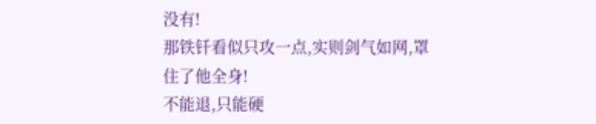没有!
那铁钎看似只攻一点,实则剑气如网,罩住了他全身!
不能退,只能硬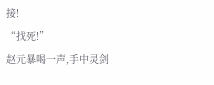接!
“找死!”
赵元暴喝一声,手中灵剑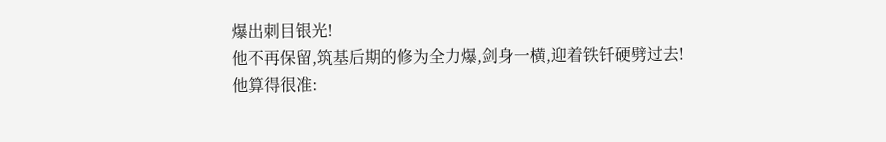爆出刺目银光!
他不再保留,筑基后期的修为全力爆,剑身一横,迎着铁钎硬劈过去!
他算得很准: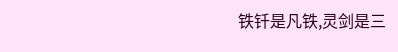铁钎是凡铁,灵剑是三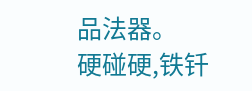品法器。
硬碰硬,铁钎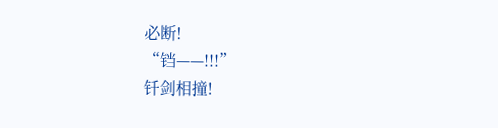必断!
“铛——!!!”
钎剑相撞!